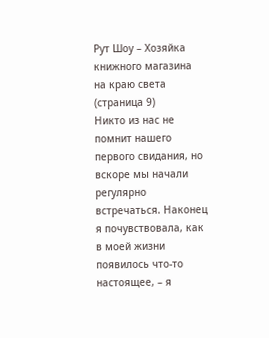Рут Шоу – Хозяйка книжного магазина на краю света (страница 9)
Никто из нас не помнит нашего первого свидания, но вскоре мы начали регулярно встречаться. Наконец я почувствовала, как в моей жизни появилось что-то настоящее, – я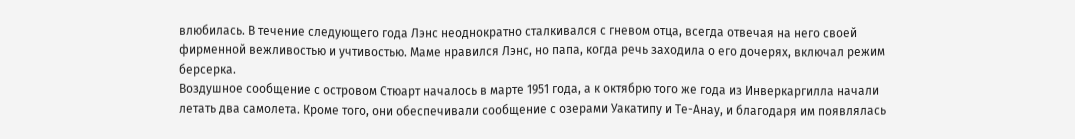влюбилась. В течение следующего года Лэнс неоднократно сталкивался с гневом отца, всегда отвечая на него своей фирменной вежливостью и учтивостью. Маме нравился Лэнс, но папа, когда речь заходила о его дочерях, включал режим берсерка.
Воздушное сообщение с островом Стюарт началось в марте 1951 года, а к октябрю того же года из Инверкаргилла начали летать два самолета. Кроме того, они обеспечивали сообщение с озерами Уакатипу и Те-Анау, и благодаря им появлялась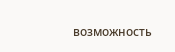возможность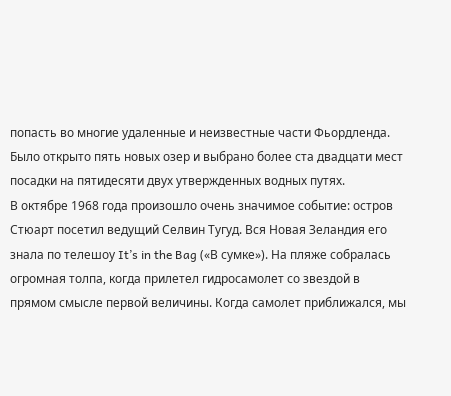попасть во многие удаленные и неизвестные части Фьордленда. Было открыто пять новых озер и выбрано более ста двадцати мест посадки на пятидесяти двух утвержденных водных путях.
В октябре 1968 года произошло очень значимое событие: остров Стюарт посетил ведущий Селвин Тугуд. Вся Новая Зеландия его знала по телешоу It’s in the Bag («В сумке»). На пляже собралась огромная толпа, когда прилетел гидросамолет со звездой в прямом смысле первой величины. Когда самолет приближался, мы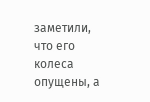заметили, что его колеса опущены, а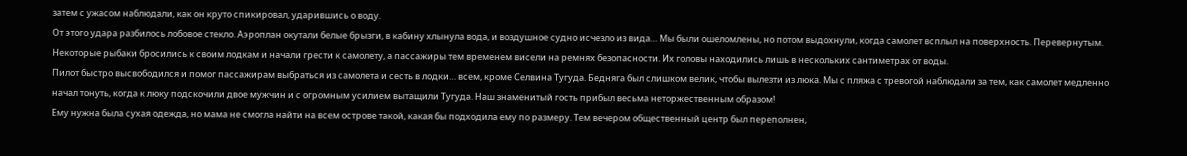затем с ужасом наблюдали, как он круто спикировал, ударившись о воду.
От этого удара разбилось лобовое стекло. Аэроплан окутали белые брызги, в кабину хлынула вода, и воздушное судно исчезло из вида… Мы были ошеломлены, но потом выдохнули, когда самолет всплыл на поверхность. Перевернутым. Некоторые рыбаки бросились к своим лодкам и начали грести к самолету, а пассажиры тем временем висели на ремнях безопасности. Их головы находились лишь в нескольких сантиметрах от воды.
Пилот быстро высвободился и помог пассажирам выбраться из самолета и сесть в лодки… всем, кроме Селвина Тугуда. Бедняга был слишком велик, чтобы вылезти из люка. Мы с пляжа с тревогой наблюдали за тем, как самолет медленно начал тонуть, когда к люку подскочили двое мужчин и с огромным усилием вытащили Тугуда. Наш знаменитый гость прибыл весьма неторжественным образом!
Ему нужна была сухая одежда, но мама не смогла найти на всем острове такой, какая бы подходила ему по размеру. Тем вечером общественный центр был переполнен,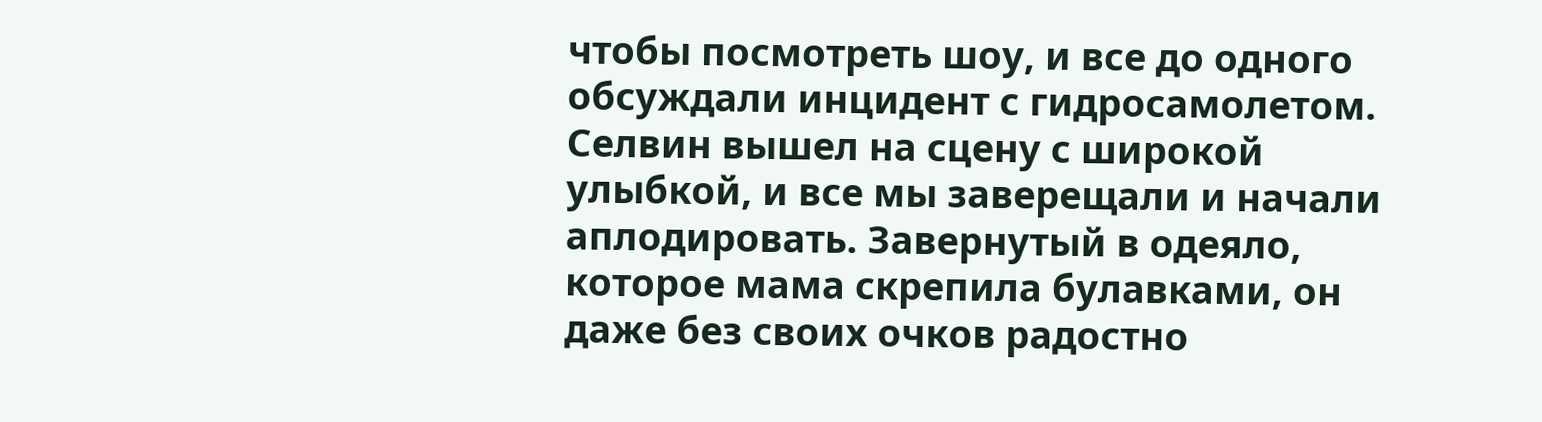чтобы посмотреть шоу, и все до одного обсуждали инцидент с гидросамолетом. Селвин вышел на сцену с широкой улыбкой, и все мы заверещали и начали аплодировать. Завернутый в одеяло, которое мама скрепила булавками, он даже без своих очков радостно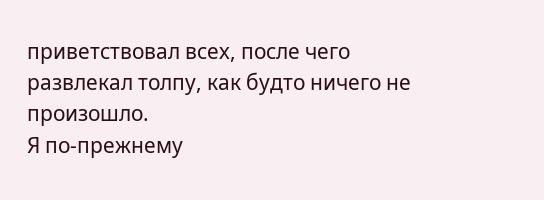приветствовал всех, после чего развлекал толпу, как будто ничего не произошло.
Я по-прежнему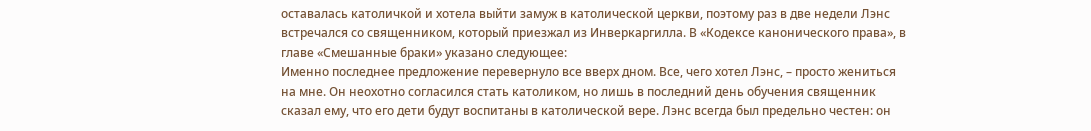оставалась католичкой и хотела выйти замуж в католической церкви, поэтому раз в две недели Лэнс встречался со священником, который приезжал из Инверкаргилла. В «Кодексе канонического права», в главе «Смешанные браки» указано следующее:
Именно последнее предложение перевернуло все вверх дном. Все, чего хотел Лэнс, – просто жениться на мне. Он неохотно согласился стать католиком, но лишь в последний день обучения священник сказал ему, что его дети будут воспитаны в католической вере. Лэнс всегда был предельно честен: он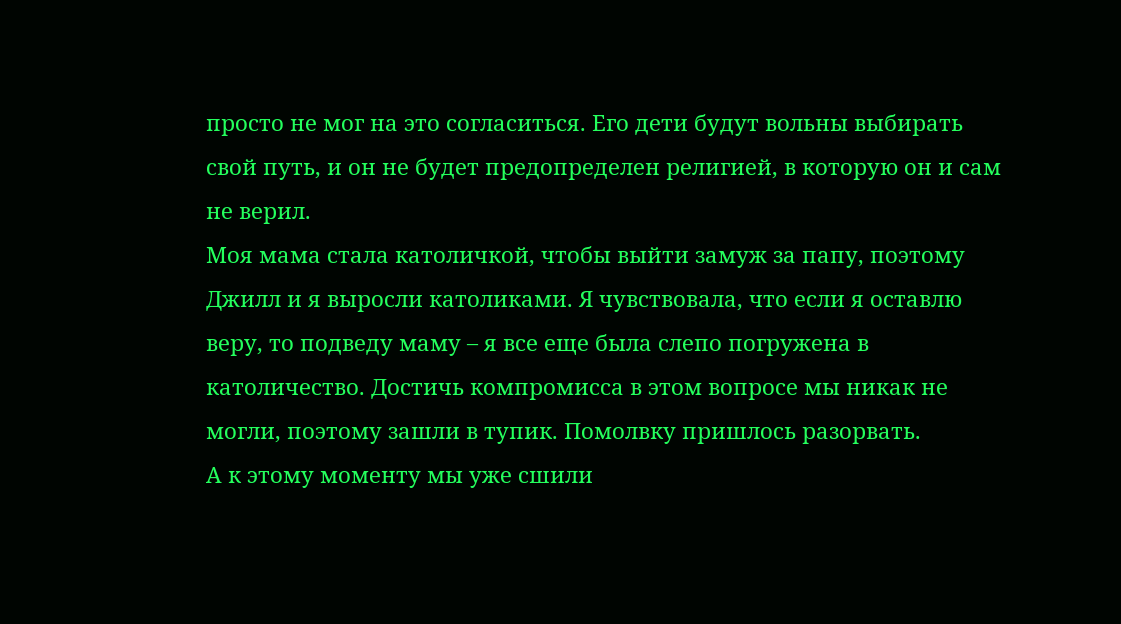просто не мог на это согласиться. Его дети будут вольны выбирать свой путь, и он не будет предопределен религией, в которую он и сам не верил.
Моя мама стала католичкой, чтобы выйти замуж за папу, поэтому Джилл и я выросли католиками. Я чувствовала, что если я оставлю веру, то подведу маму – я все еще была слепо погружена в католичество. Достичь компромисса в этом вопросе мы никак не могли, поэтому зашли в тупик. Помолвку пришлось разорвать.
А к этому моменту мы уже сшили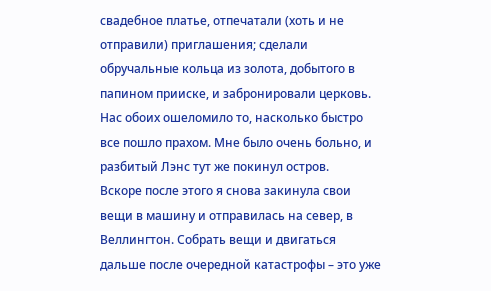свадебное платье, отпечатали (хоть и не отправили) приглашения; сделали обручальные кольца из золота, добытого в папином прииске, и забронировали церковь. Нас обоих ошеломило то, насколько быстро все пошло прахом. Мне было очень больно, и разбитый Лэнс тут же покинул остров.
Вскоре после этого я снова закинула свои вещи в машину и отправилась на север, в Веллингтон. Собрать вещи и двигаться дальше после очередной катастрофы – это уже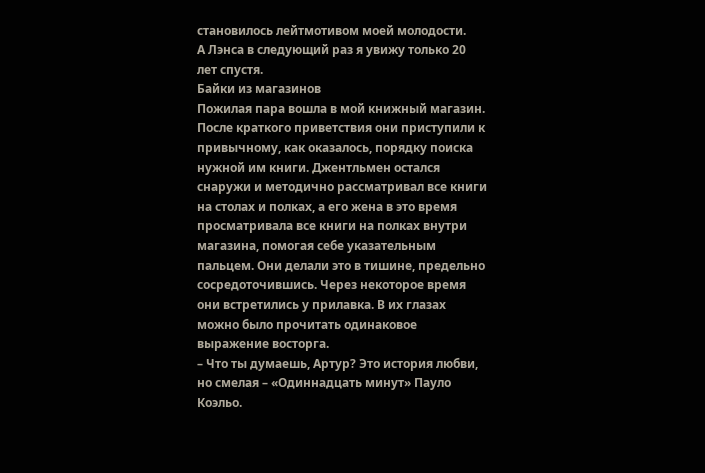становилось лейтмотивом моей молодости.
А Лэнса в следующий раз я увижу только 20 лет спустя.
Байки из магазинов
Пожилая пара вошла в мой книжный магазин. После краткого приветствия они приступили к привычному, как оказалось, порядку поиска нужной им книги. Джентльмен остался снаружи и методично рассматривал все книги на столах и полках, а его жена в это время просматривала все книги на полках внутри магазина, помогая себе указательным пальцем. Они делали это в тишине, предельно сосредоточившись. Через некоторое время они встретились у прилавка. В их глазах можно было прочитать одинаковое выражение восторга.
– Что ты думаешь, Артур? Это история любви, но смелая – «Одиннадцать минут» Пауло Коэльо.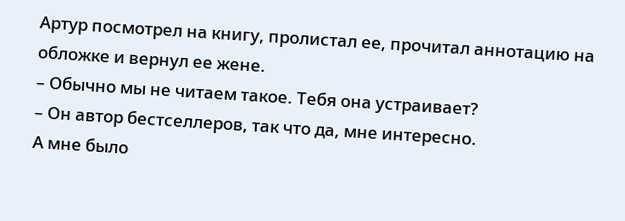Артур посмотрел на книгу, пролистал ее, прочитал аннотацию на обложке и вернул ее жене.
– Обычно мы не читаем такое. Тебя она устраивает?
– Он автор бестселлеров, так что да, мне интересно.
А мне было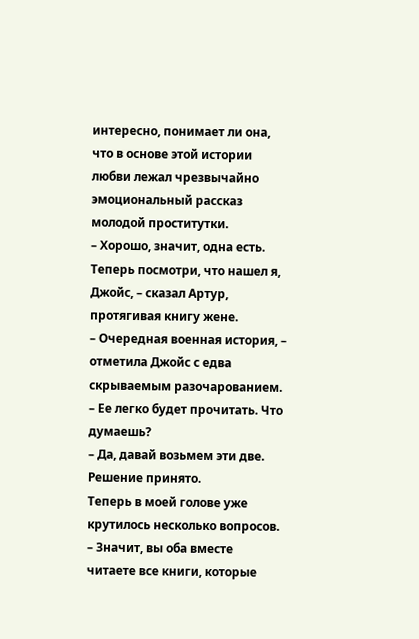интересно, понимает ли она, что в основе этой истории любви лежал чрезвычайно эмоциональный рассказ молодой проститутки.
– Хорошо, значит, одна есть. Теперь посмотри, что нашел я, Джойс, – сказал Артур, протягивая книгу жене.
– Очередная военная история, – отметила Джойс с едва скрываемым разочарованием.
– Ее легко будет прочитать. Что думаешь?
– Да, давай возьмем эти две.
Решение принято.
Теперь в моей голове уже крутилось несколько вопросов.
– Значит, вы оба вместе читаете все книги, которые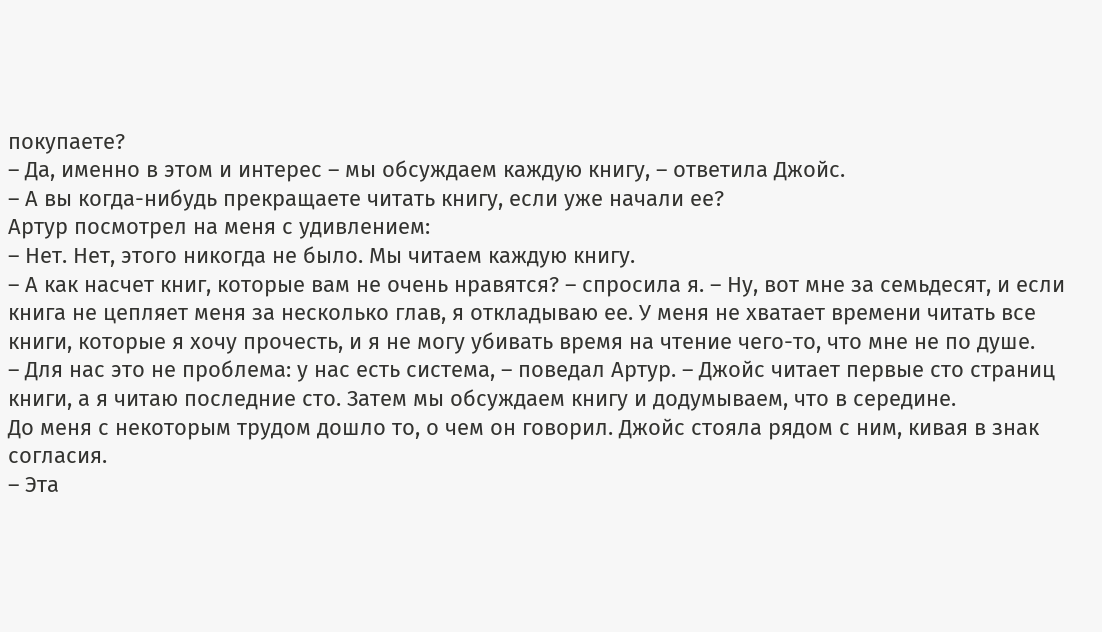покупаете?
– Да, именно в этом и интерес – мы обсуждаем каждую книгу, – ответила Джойс.
– А вы когда-нибудь прекращаете читать книгу, если уже начали ее?
Артур посмотрел на меня с удивлением:
– Нет. Нет, этого никогда не было. Мы читаем каждую книгу.
– А как насчет книг, которые вам не очень нравятся? – спросила я. – Ну, вот мне за семьдесят, и если книга не цепляет меня за несколько глав, я откладываю ее. У меня не хватает времени читать все книги, которые я хочу прочесть, и я не могу убивать время на чтение чего-то, что мне не по душе.
– Для нас это не проблема: у нас есть система, – поведал Артур. – Джойс читает первые сто страниц книги, а я читаю последние сто. Затем мы обсуждаем книгу и додумываем, что в середине.
До меня с некоторым трудом дошло то, о чем он говорил. Джойс стояла рядом с ним, кивая в знак согласия.
– Эта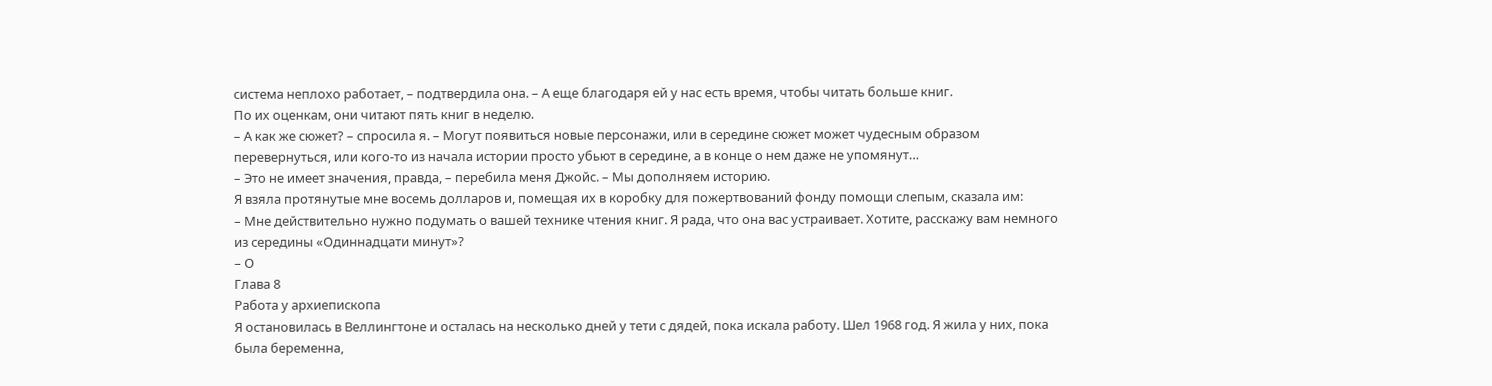система неплохо работает, – подтвердила она. – А еще благодаря ей у нас есть время, чтобы читать больше книг.
По их оценкам, они читают пять книг в неделю.
– А как же сюжет? – спросила я. – Могут появиться новые персонажи, или в середине сюжет может чудесным образом перевернуться, или кого-то из начала истории просто убьют в середине, а в конце о нем даже не упомянут…
– Это не имеет значения, правда, – перебила меня Джойс. – Мы дополняем историю.
Я взяла протянутые мне восемь долларов и, помещая их в коробку для пожертвований фонду помощи слепым, сказала им:
– Мне действительно нужно подумать о вашей технике чтения книг. Я рада, что она вас устраивает. Хотите, расскажу вам немного из середины «Одиннадцати минут»?
– О
Глава 8
Работа у архиепископа
Я остановилась в Веллингтоне и осталась на несколько дней у тети с дядей, пока искала работу. Шел 1968 год. Я жила у них, пока была беременна,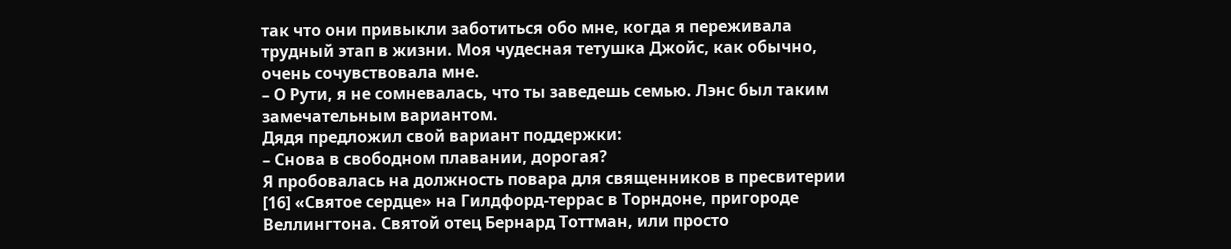так что они привыкли заботиться обо мне, когда я переживала трудный этап в жизни. Моя чудесная тетушка Джойс, как обычно, очень сочувствовала мне.
– О Рути, я не сомневалась, что ты заведешь семью. Лэнс был таким замечательным вариантом.
Дядя предложил свой вариант поддержки:
– Снова в свободном плавании, дорогая?
Я пробовалась на должность повара для священников в пресвитерии [16] «Святое сердце» на Гилдфорд-террас в Торндоне, пригороде Веллингтона. Святой отец Бернард Тоттман, или просто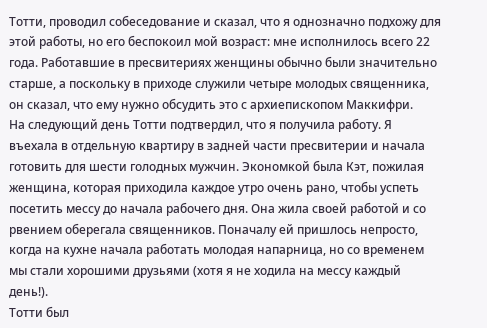Тотти, проводил собеседование и сказал, что я однозначно подхожу для этой работы, но его беспокоил мой возраст: мне исполнилось всего 22 года. Работавшие в пресвитериях женщины обычно были значительно старше, а поскольку в приходе служили четыре молодых священника, он сказал, что ему нужно обсудить это с архиепископом Маккифри.
На следующий день Тотти подтвердил, что я получила работу. Я въехала в отдельную квартиру в задней части пресвитерии и начала готовить для шести голодных мужчин. Экономкой была Кэт, пожилая женщина, которая приходила каждое утро очень рано, чтобы успеть посетить мессу до начала рабочего дня. Она жила своей работой и со рвением оберегала священников. Поначалу ей пришлось непросто, когда на кухне начала работать молодая напарница, но со временем мы стали хорошими друзьями (хотя я не ходила на мессу каждый день!).
Тотти был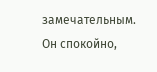замечательным. Он спокойно,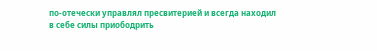по-отечески управлял пресвитерией и всегда находил в себе силы приободрить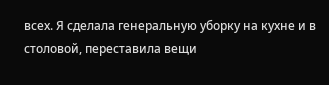всех. Я сделала генеральную уборку на кухне и в столовой, переставила вещи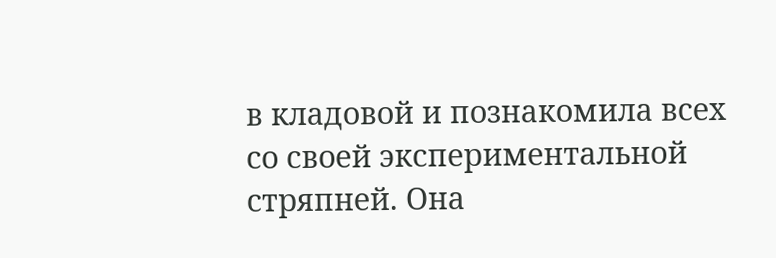в кладовой и познакомила всех со своей экспериментальной стряпней. Она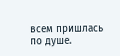всем пришлась по душе.